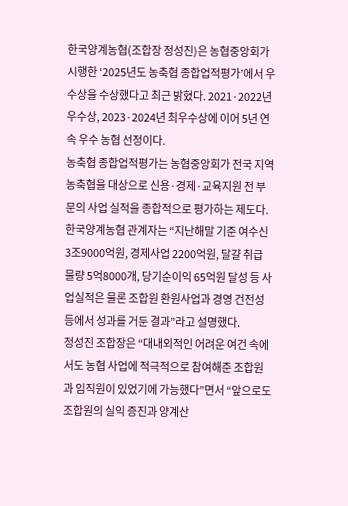한국양계농협(조합장 정성진)은 농협중앙회가 시행한 ‘2025년도 농축협 종합업적평가’에서 우수상을 수상했다고 최근 밝혔다. 2021·2022년 우수상, 2023·2024년 최우수상에 이어 5년 연속 우수 농협 선정이다.
농축협 종합업적평가는 농협중앙회가 전국 지역농축협을 대상으로 신용·경제·교육지원 전 부문의 사업 실적을 종합적으로 평가하는 제도다.
한국양계농협 관계자는 “지난해말 기준 여수신 3조9000억원, 경제사업 2200억원, 달걀 취급 물량 5억8000개, 당기순이익 65억원 달성 등 사업실적은 물론 조합원 환원사업과 경영 건전성 등에서 성과를 거둔 결과”라고 설명했다.
정성진 조합장은 “대내외적인 어려운 여건 속에서도 농협 사업에 적극적으로 참여해준 조합원과 임직원이 있었기에 가능했다”면서 “앞으로도 조합원의 실익 증진과 양계산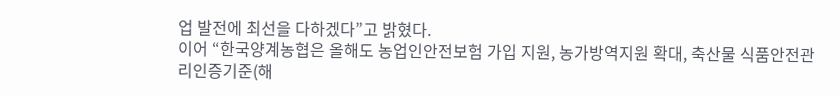업 발전에 최선을 다하겠다”고 밝혔다.
이어 “한국양계농협은 올해도 농업인안전보험 가입 지원, 농가방역지원 확대, 축산물 식품안전관리인증기준(해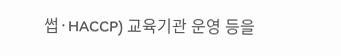썹·HACCP) 교육기관 운영 등을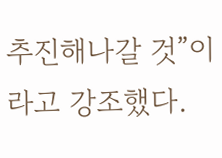추진해나갈 것”이라고 강조했다.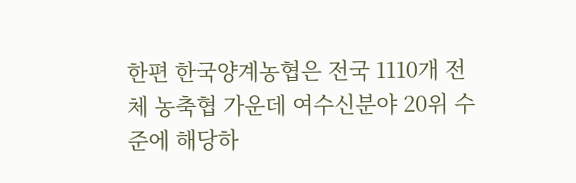한편 한국양계농협은 전국 1110개 전체 농축협 가운데 여수신분야 20위 수준에 해당하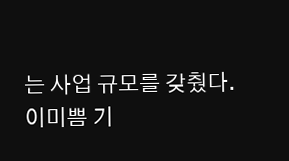는 사업 규모를 갖췄다.
이미쁨 기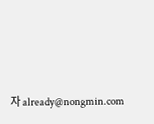자 already@nongmin.com